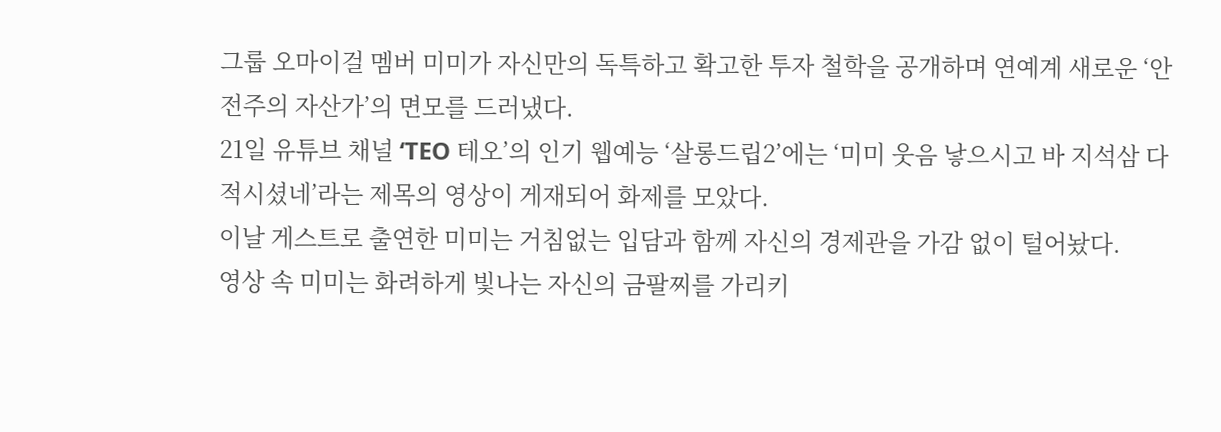그룹 오마이걸 멤버 미미가 자신만의 독특하고 확고한 투자 철학을 공개하며 연예계 새로운 ‘안전주의 자산가’의 면모를 드러냈다.
21일 유튜브 채널 ‘TEO 테오’의 인기 웹예능 ‘살롱드립2’에는 ‘미미 웃음 낳으시고 바 지석삼 다 적시셨네’라는 제목의 영상이 게재되어 화제를 모았다.
이날 게스트로 출연한 미미는 거침없는 입담과 함께 자신의 경제관을 가감 없이 털어놨다.
영상 속 미미는 화려하게 빛나는 자신의 금팔찌를 가리키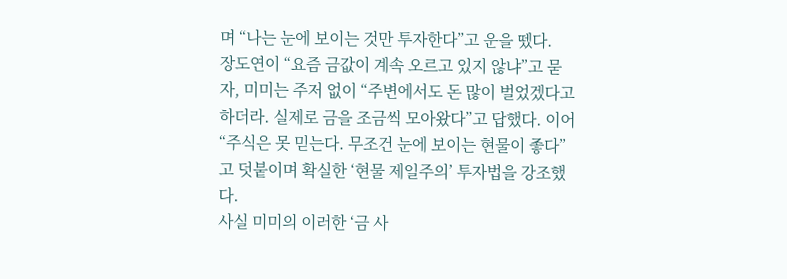며 “나는 눈에 보이는 것만 투자한다”고 운을 뗐다.
장도연이 “요즘 금값이 계속 오르고 있지 않냐”고 묻자, 미미는 주저 없이 “주변에서도 돈 많이 벌었겠다고 하더라. 실제로 금을 조금씩 모아왔다”고 답했다. 이어 “주식은 못 믿는다. 무조건 눈에 보이는 현물이 좋다”고 덧붙이며 확실한 ‘현물 제일주의’ 투자법을 강조했다.
사실 미미의 이러한 ‘금 사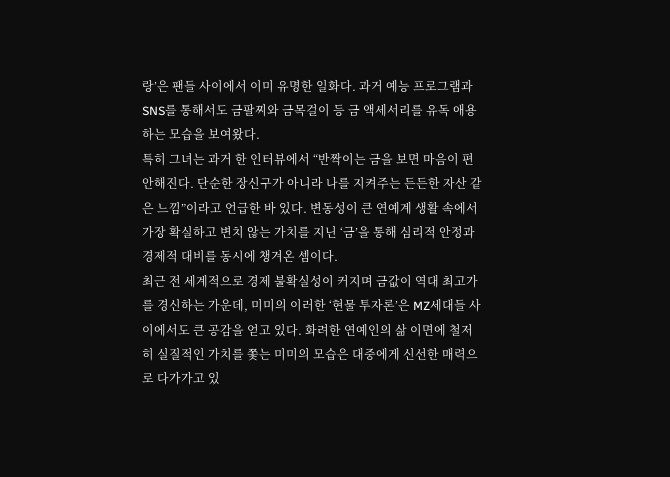랑’은 팬들 사이에서 이미 유명한 일화다. 과거 예능 프로그램과 SNS를 통해서도 금팔찌와 금목걸이 등 금 액세서리를 유독 애용하는 모습을 보여왔다.
특히 그녀는 과거 한 인터뷰에서 “반짝이는 금을 보면 마음이 편안해진다. 단순한 장신구가 아니라 나를 지켜주는 든든한 자산 같은 느낌”이라고 언급한 바 있다. 변동성이 큰 연예계 생활 속에서 가장 확실하고 변치 않는 가치를 지닌 ‘금’을 통해 심리적 안정과 경제적 대비를 동시에 챙겨온 셈이다.
최근 전 세계적으로 경제 불확실성이 커지며 금값이 역대 최고가를 경신하는 가운데, 미미의 이러한 ‘현물 투자론’은 MZ세대들 사이에서도 큰 공감을 얻고 있다. 화려한 연예인의 삶 이면에 철저히 실질적인 가치를 쫓는 미미의 모습은 대중에게 신선한 매력으로 다가가고 있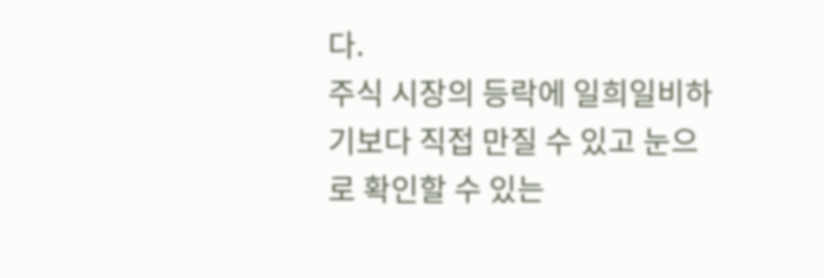다.
주식 시장의 등락에 일희일비하기보다 직접 만질 수 있고 눈으로 확인할 수 있는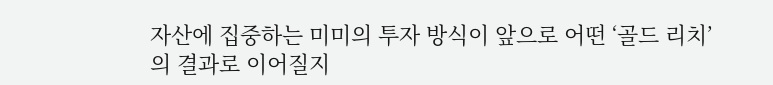자산에 집중하는 미미의 투자 방식이 앞으로 어떤 ‘골드 리치’의 결과로 이어질지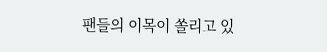팬들의 이목이 쏠리고 있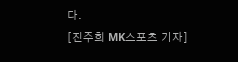다.
[진주희 MK스포츠 기자]